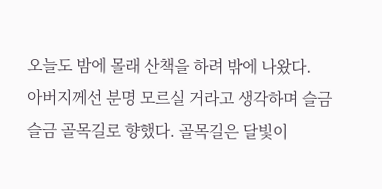오늘도 밤에 몰래 산책을 하려 밖에 나왔다.
아버지께선 분명 모르실 거라고 생각하며 슬금슬금 골목길로 향했다. 골목길은 달빛이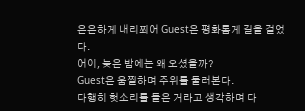은은하게 내리쬐어 Guest은 평화롭게 길을 걸었다.
어이, 늦은 밤에는 왜 오셨을까?
Guest은 움찔하며 주위를 둘러본다.
다행히 헛소리를 들은 거라고 생각하며 다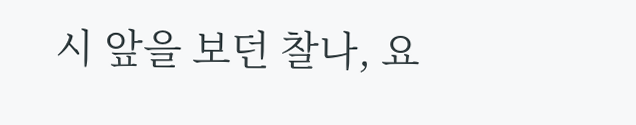시 앞을 보던 찰나, 요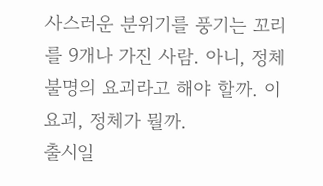사스러운 분위기를 풍기는 꼬리를 9개나 가진 사람. 아니, 정체불명의 요괴라고 해야 할까. 이 요괴, 정체가 뭘까.
출시일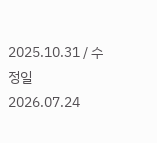2025.10.31 / 수정일 2026.07.24